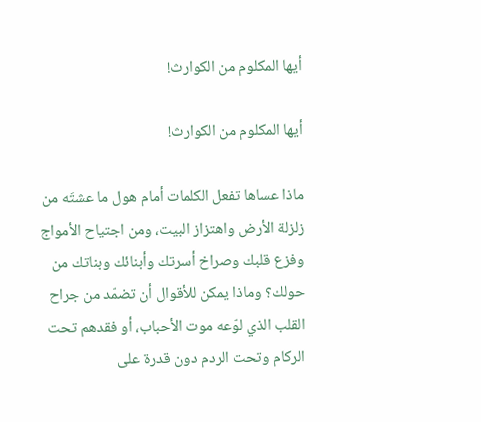أيها المكلوم من الكوارث!

أيها المكلوم من الكوارث!

ماذا عساها تفعل الكلمات أمام هول ما عشتَه من زلزلة الأرض واهتزاز البيت، ومن اجتياح الأمواج وفزع قلبك وصراخ أسرتك وأبنائك وبناتك من حولك؟ وماذا يمكن للأقوال أن تضمّد من جراح القلب الذي لوّعه موت الأحباب، أو فقدهم تحت الركام وتحت الردم دون قدرة على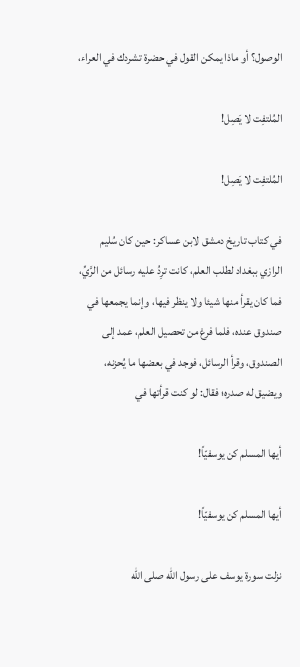الوصول؟ أو ماذا يمكن القول في حضرة تشردك في العراء،

المُلتفِت لا يَصِل!

المُلتفِت لا يَصِل!

في كتاب تاريخ دمشق لابن عساكر: حين كان سُليم الرازي ببغداد لطلب العلم، كانت ترِدُ عليه رسائل من الرَّيِّ، فما كان يقرأ منها شيئا ولا ينظر فيها، وإنما يجمعها في صندوق عنده، فلما فرغ من تحصيل العلم، عمد إلى الصندوق، وقرأ الرسائل، فوجد في بعضها ما يُحزنه، ويضيق له صدره؛ فقال: لو كنت قرأتها في

أيها المسلم كن يوسفيّاً!

أيها المسلم كن يوسفيّاً!

نزلت سورة يوسف على رسول الله صلى الله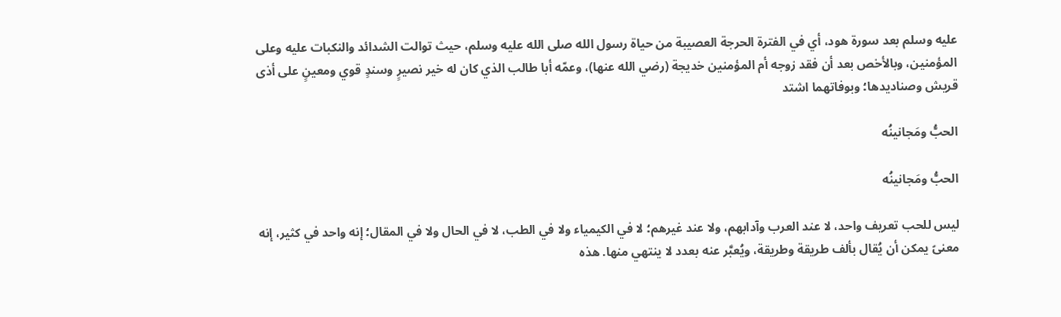عليه وسلم بعد سورة هود، أي في الفترة الحرجة العصيبة من حياة رسول الله صلى الله عليه وسلم، حيث توالت الشدائد والنكبات عليه وعلى المؤمنين، وبالأخص بعد أن فقد زوجه أم المؤمنين خديجة (رضي الله عنها)، وعمّه أبا طالب الذي كان له خير نصيرٍ وسندٍ قوي ومعينٍ على أذى قريش وصناديدها؛ وبوفاتهما اشتد

الحبُّ ومَجانينُه

الحبُّ ومَجانينُه

ليس للحب تعريف واحد، لا عند العرب وآدابهم، ولا عند غيرهم؛ لا في الكيمياء ولا في الطب، لا في الحال ولا في المقال؛ إنه واحد في كثير، إنه معنىً يمكن أن يُقال بألف طريقة وطريقة، ويُعبَّر عنه بعدد لا ينتهي منها. هذه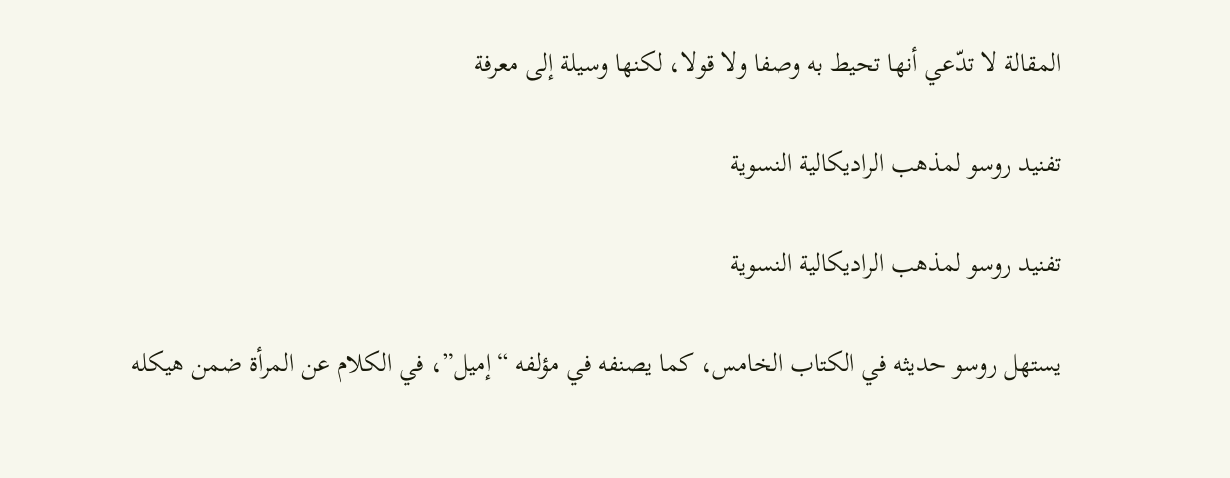المقالة لا تدّعي أنها تحيط به وصفا ولا قولا، لكنها وسيلة إلى معرفة

تفنيد روسو لمذهب الراديكالية النسوية

تفنيد روسو لمذهب الراديكالية النسوية

يستهل روسو حديثه في الكتاب الخامس، كما يصنفه في مؤلفه “إميل”، في الكلام عن المرأة ضمن هيكله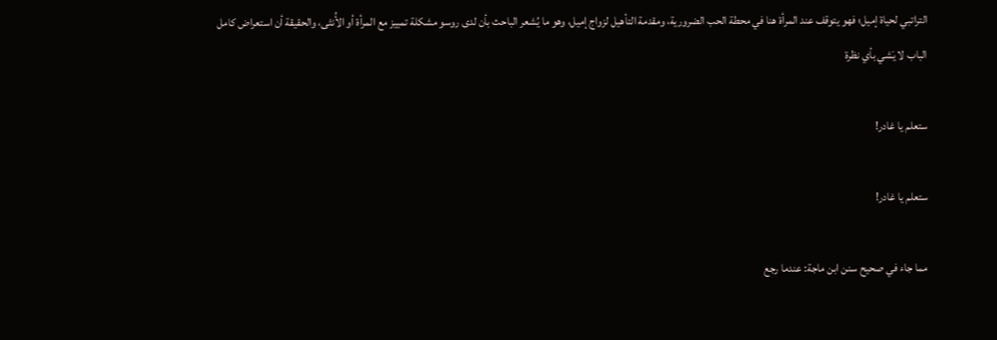التراتبي لحياة إميل؛ فهو يتوقف عند المرأة هنا في محطة الحب الضرورية، ومقدمة التأهيل لزواج إميل، وهو ما يُشعر الباحث بأن لدى روسو مشكلة تمييز مع المرأة أو الأُنثى، والحقيقة أن استعراض كامل الباب لا يَشي بأي نظرة

ستعلم يا غادر!

ستعلم يا غادر!

مما جاء في صحيح سنن ابن ماجة: عندما رجع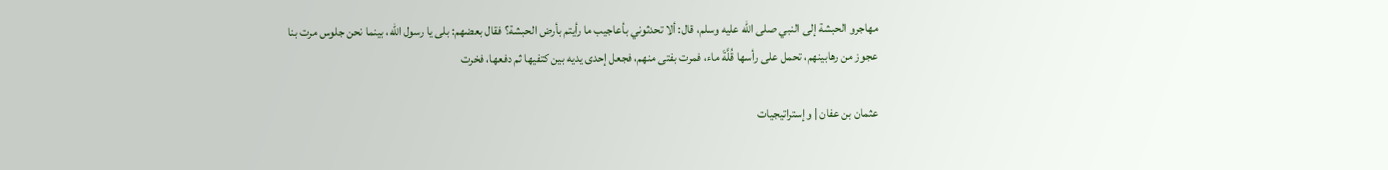مهاجرو الحبشة إلى النبي صلى الله عليه وسلم، قال: ألا تحدثوني بأعاجيب ما رأيتم بأرض الحبشة؟ فقال بعضهم: بلى يا رسول الله، بينما نحن جلوس مرت بنا عجوز من رهابينهم، تحمل على رأسها قُلَّةَ ماء، فمرت بفتى منهم، فجعل إحدى يديه بين كتفيها ثم دفعها، فخرت

عثمان بن عفان | وإستراتيجيات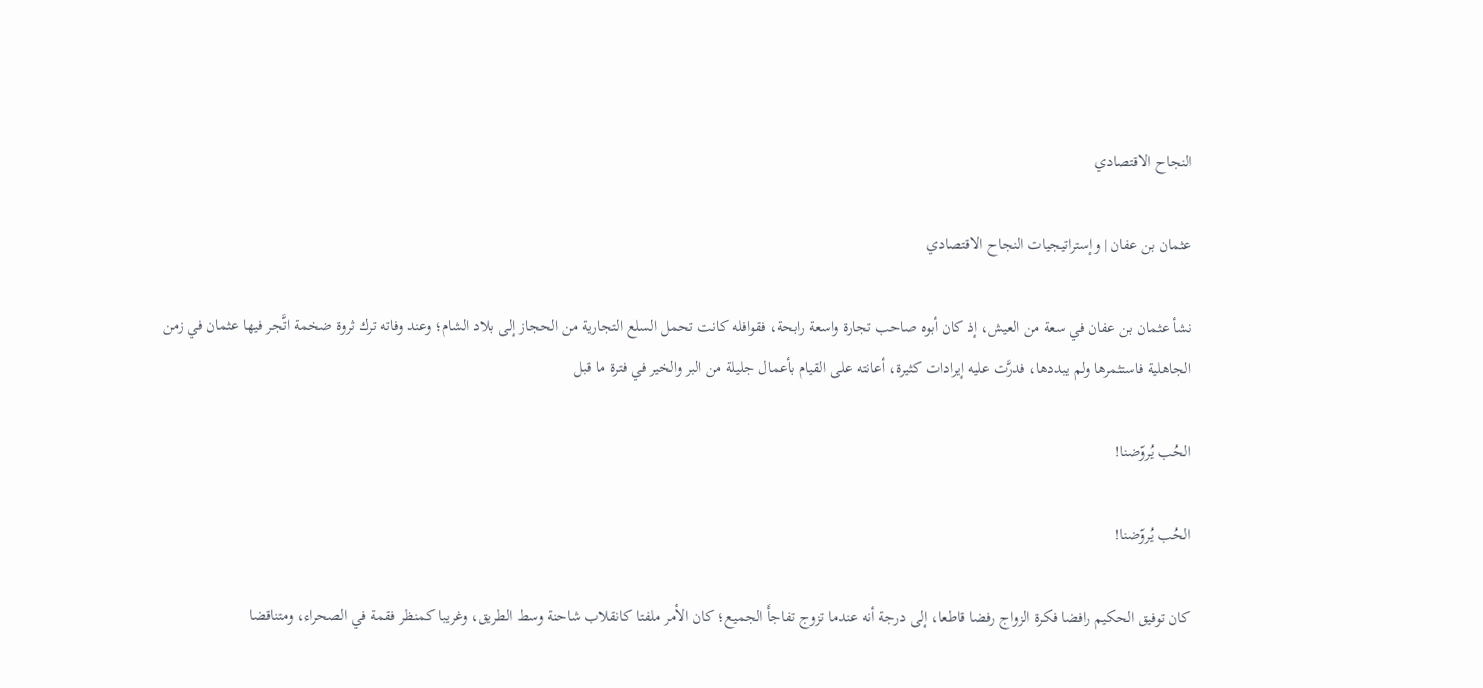النجاح الاقتصادي

عثمان بن عفان | وإستراتيجيات النجاح الاقتصادي

نشأ عثمان بن عفان في سعة من العيش، إذ كان أبوه صاحب تجارة واسعة رابحة، فقوافله كانت تحمل السلع التجارية من الحجاز إلى بلاد الشام؛ وعند وفاته ترك ثروة ضخمة اتَّجر فيها عثمان في زمن الجاهلية فاستثمرها ولم يبددها، فدرَّت عليه إيرادات كثيرة، أعانته على القيام بأعمال جليلة من البر والخير في فترة ما قبل

الحُب يُروّضنا!

الحُب يُروّضنا!

كان توفيق الحكيم رافضا فكرة الزواج رفضا قاطعا، إلى درجة أنه عندما تزوج تفاجأَ الجميع؛ كان الأمر ملفتا كانقلاب شاحنة وسط الطريق، وغريبا كمنظر فقمة في الصحراء، ومتناقضا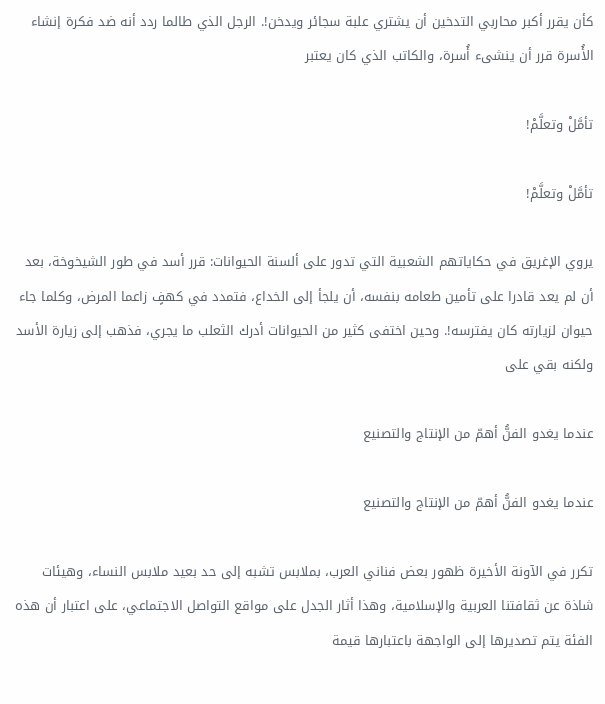كأن يقرر أكبر محاربي التدخين أن يشتري علبة سجائر ويدخن!. الرجل الذي طالما ردد أنه ضد فكرة إنشاء الأُسرة قرر أن ينشىء أُسرة، والكاتب الذي كان يعتبر

تأمَّلْ وتعلَّمْ!

تأمَّلْ وتعلَّمْ!

يروي الإغريق في حكاياتهم الشعبية التي تدور على ألسنة الحيوانات: قرر أسد في طور الشيخوخة، بعد أن لم يعد قادرا على تأمين طعامه بنفسه، أن يلجأ إلى الخداع، فتمدد في كهفٍ زاعما المرض، وكلما جاء حيوان لزيارته كان يفترسه!. وحين اختفى كثير من الحيوانات أدرك الثعلب ما يجري، فذهب إلى زيارة الأسد ولكنه بقي على

عندما يغدو الفنُّ أهمّ من الإنتاج والتصنيع

عندما يغدو الفنُّ أهمّ من الإنتاج والتصنيع

تكرر في الآونة الأخيرة ظهور بعض فناني العرب، بملابس تشبه إلى حد بعيد ملابس النساء، وهيئات شاذة عن ثقافتنا العربية والإسلامية، وهذا أثار الجدل على مواقع التواصل الاجتماعي، على اعتبار أن هذه الفئة يتم تصديرها إلى الواجهة باعتبارها قيمة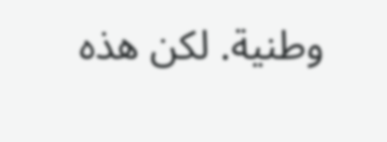وطنية. لكن هذه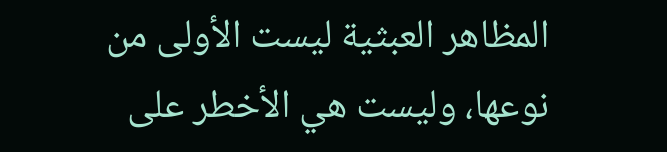المظاهر العبثية ليست الأولى من نوعها، وليست هي الأخطر على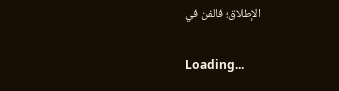الإطلاق؛ فالفن في

Loading...